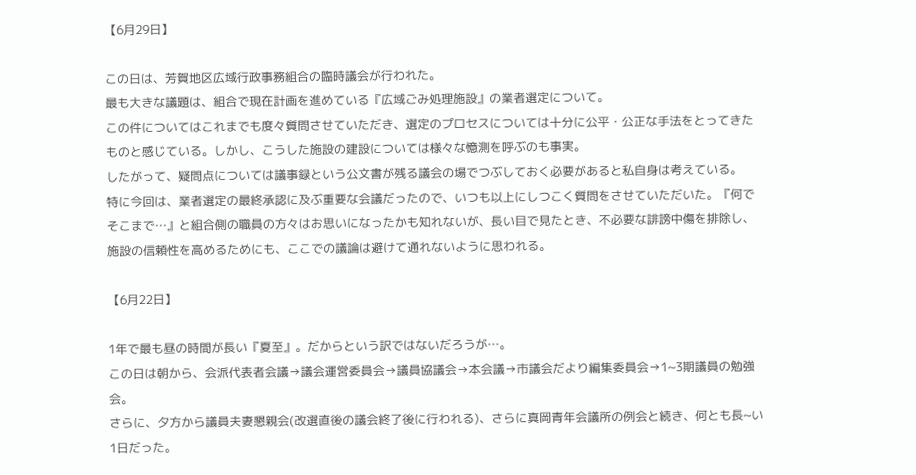【6月29日】

この日は、芳賀地区広域行政事務組合の臨時議会が行われた。
最も大きな議題は、組合で現在計画を進めている『広域ごみ処理施設』の業者選定について。
この件についてはこれまでも度々質問させていただき、選定のプロセスについては十分に公平・公正な手法をとってきたものと感じている。しかし、こうした施設の建設については様々な憶測を呼ぶのも事実。
したがって、疑問点については議事録という公文書が残る議会の場でつぶしておく必要があると私自身は考えている。
特に今回は、業者選定の最終承認に及ぶ重要な会議だったので、いつも以上にしつこく質問をさせていただいた。『何でそこまで…』と組合側の職員の方々はお思いになったかも知れないが、長い目で見たとき、不必要な誹謗中傷を排除し、施設の信頼性を高めるためにも、ここでの議論は避けて通れないように思われる。

【6月22日】

1年で最も昼の時間が長い『夏至』。だからという訳ではないだろうが…。
この日は朝から、会派代表者会議→議会運営委員会→議員協議会→本会議→市議会だより編集委員会→1~3期議員の勉強会。
さらに、夕方から議員夫妻懇親会(改選直後の議会終了後に行われる)、さらに真岡青年会議所の例会と続き、何とも長~い1日だった。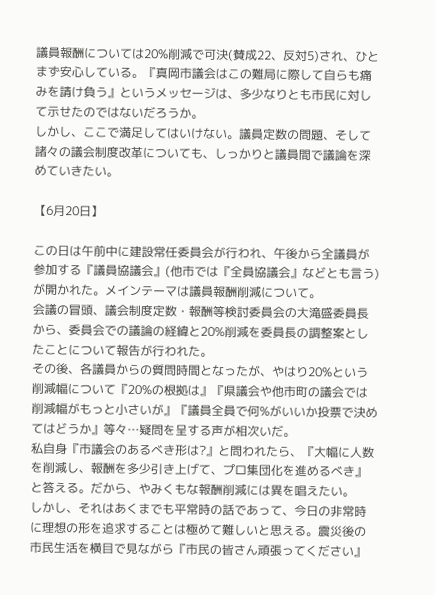議員報酬については20%削減で可決(賛成22、反対5)され、ひとまず安心している。『真岡市議会はこの難局に際して自らも痛みを請け負う』というメッセージは、多少なりとも市民に対して示せたのではないだろうか。
しかし、ここで満足してはいけない。議員定数の問題、そして諸々の議会制度改革についても、しっかりと議員間で議論を深めていきたい。

【6月20日】

この日は午前中に建設常任委員会が行われ、午後から全議員が参加する『議員協議会』(他市では『全員協議会』などとも言う)が開かれた。メインテーマは議員報酬削減について。
会議の冒頭、議会制度定数・報酬等検討委員会の大滝盛委員長から、委員会での議論の経緯と20%削減を委員長の調整案としたことについて報告が行われた。
その後、各議員からの質問時間となったが、やはり20%という削減幅について『20%の根拠は』『県議会や他市町の議会では削減幅がもっと小さいが』『議員全員で何%がいいか投票で決めてはどうか』等々…疑問を呈する声が相次いだ。
私自身『市議会のあるべき形は?』と問われたら、『大幅に人数を削減し、報酬を多少引き上げて、プロ集団化を進めるべき』と答える。だから、やみくもな報酬削減には異を唱えたい。
しかし、それはあくまでも平常時の話であって、今日の非常時に理想の形を追求することは極めて難しいと思える。震災後の市民生活を横目で見ながら『市民の皆さん頑張ってください』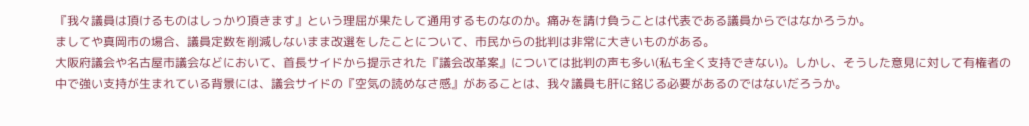『我々議員は頂けるものはしっかり頂きます』という理屈が果たして通用するものなのか。痛みを請け負うことは代表である議員からではなかろうか。
ましてや真岡市の場合、議員定数を削減しないまま改選をしたことについて、市民からの批判は非常に大きいものがある。
大阪府議会や名古屋市議会などにおいて、首長サイドから提示された『議会改革案』については批判の声も多い(私も全く支持できない)。しかし、そうした意見に対して有権者の中で強い支持が生まれている背景には、議会サイドの『空気の読めなさ感』があることは、我々議員も肝に銘じる必要があるのではないだろうか。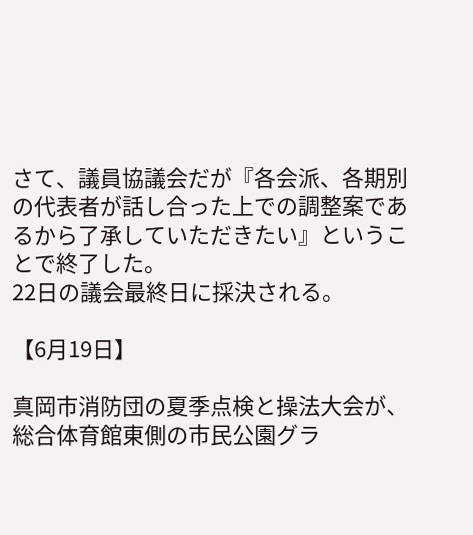さて、議員協議会だが『各会派、各期別の代表者が話し合った上での調整案であるから了承していただきたい』ということで終了した。
22日の議会最終日に採決される。

【6月19日】

真岡市消防団の夏季点検と操法大会が、総合体育館東側の市民公園グラ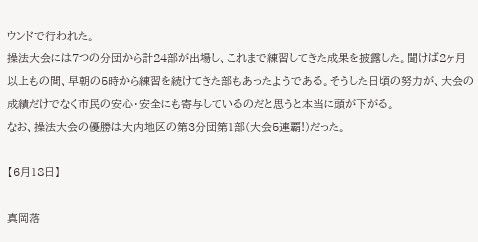ウンドで行われた。
操法大会には7つの分団から計24部が出場し、これまで練習してきた成果を披露した。聞けば2ヶ月以上もの間、早朝の5時から練習を続けてきた部もあったようである。そうした日頃の努力が、大会の成績だけでなく市民の安心・安全にも寄与しているのだと思うと本当に頭が下がる。
なお、操法大会の優勝は大内地区の第3分団第1部(大会5連覇!)だった。

【6月18日】

真岡落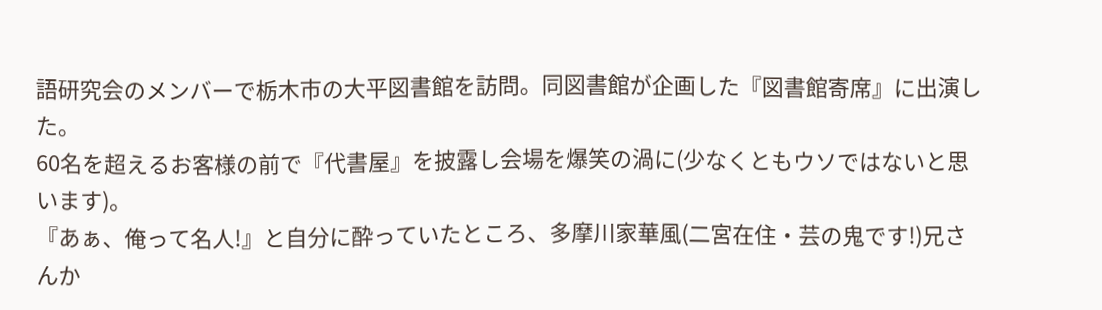語研究会のメンバーで栃木市の大平図書館を訪問。同図書館が企画した『図書館寄席』に出演した。
60名を超えるお客様の前で『代書屋』を披露し会場を爆笑の渦に(少なくともウソではないと思います)。
『あぁ、俺って名人!』と自分に酔っていたところ、多摩川家華風(二宮在住・芸の鬼です!)兄さんか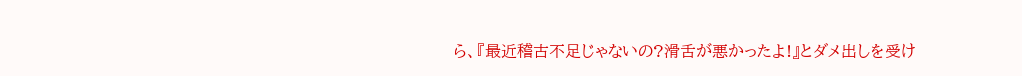ら、『最近稽古不足じゃないの?滑舌が悪かったよ!』とダメ出しを受け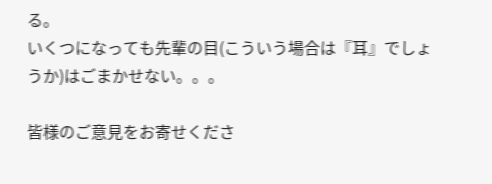る。
いくつになっても先輩の目(こういう場合は『耳』でしょうか)はごまかせない。。。

皆様のご意見をお寄せくださ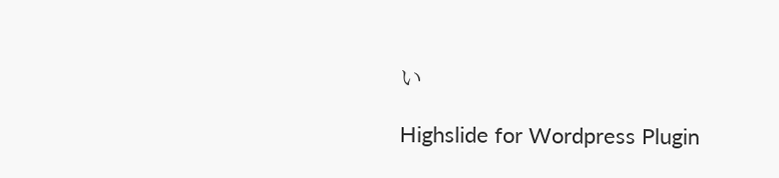い

Highslide for Wordpress Plugin